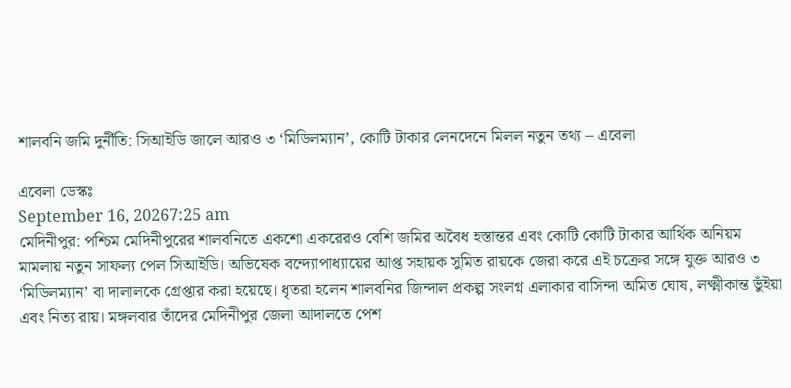শালবনি জমি দুর্নীতি: সিআইডি জালে আরও ৩ ‘মিডিলম্যান’, কোটি টাকার লেনদেনে মিলল নতুন তথ্য – এবেলা

এবেলা ডেস্কঃ
September 16, 20267:25 am
মেদিনীপুর: পশ্চিম মেদিনীপুরের শালবনিতে একশো একরেরও বেশি জমির অবৈধ হস্তান্তর এবং কোটি কোটি টাকার আর্থিক অনিয়ম মামলায় নতুন সাফল্য পেল সিআইডি। অভিষেক বন্দ্যোপাধ্যায়ের আপ্ত সহায়ক সুমিত রায়কে জেরা করে এই চক্রের সঙ্গে যুক্ত আরও ৩ ‘মিডিলম্যান’ বা দালালকে গ্রেপ্তার করা হয়েছে। ধৃতরা হলেন শালবনির জিন্দাল প্রকল্প সংলগ্ন এলাকার বাসিন্দা অমিত ঘোষ, লক্ষ্মীকান্ত ভুঁইয়া এবং নিত্য রায়। মঙ্গলবার তাঁদের মেদিনীপুর জেলা আদালতে পেশ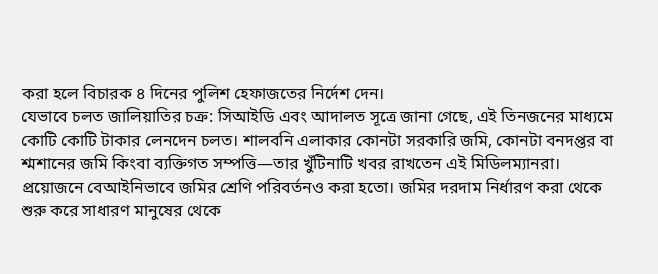করা হলে বিচারক ৪ দিনের পুলিশ হেফাজতের নির্দেশ দেন।
যেভাবে চলত জালিয়াতির চক্র: সিআইডি এবং আদালত সূত্রে জানা গেছে, এই তিনজনের মাধ্যমে কোটি কোটি টাকার লেনদেন চলত। শালবনি এলাকার কোনটা সরকারি জমি, কোনটা বনদপ্তর বা শ্মশানের জমি কিংবা ব্যক্তিগত সম্পত্তি—তার খুঁটিনাটি খবর রাখতেন এই মিডিলম্যানরা। প্রয়োজনে বেআইনিভাবে জমির শ্রেণি পরিবর্তনও করা হতো। জমির দরদাম নির্ধারণ করা থেকে শুরু করে সাধারণ মানুষের থেকে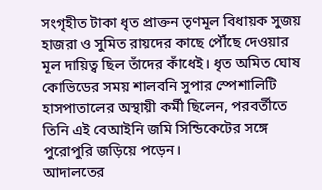সংগৃহীত টাকা ধৃত প্রাক্তন তৃণমূল বিধায়ক সুজয় হাজরা ও সুমিত রায়দের কাছে পৌঁছে দেওয়ার মূল দায়িত্ব ছিল তাঁদের কাঁধেই। ধৃত অমিত ঘোষ কোভিডের সময় শালবনি সুপার স্পেশালিটি হাসপাতালের অস্থায়ী কর্মী ছিলেন, পরবর্তীতে তিনি এই বেআইনি জমি সিন্ডিকেটের সঙ্গে পুরোপুরি জড়িয়ে পড়েন।
আদালতের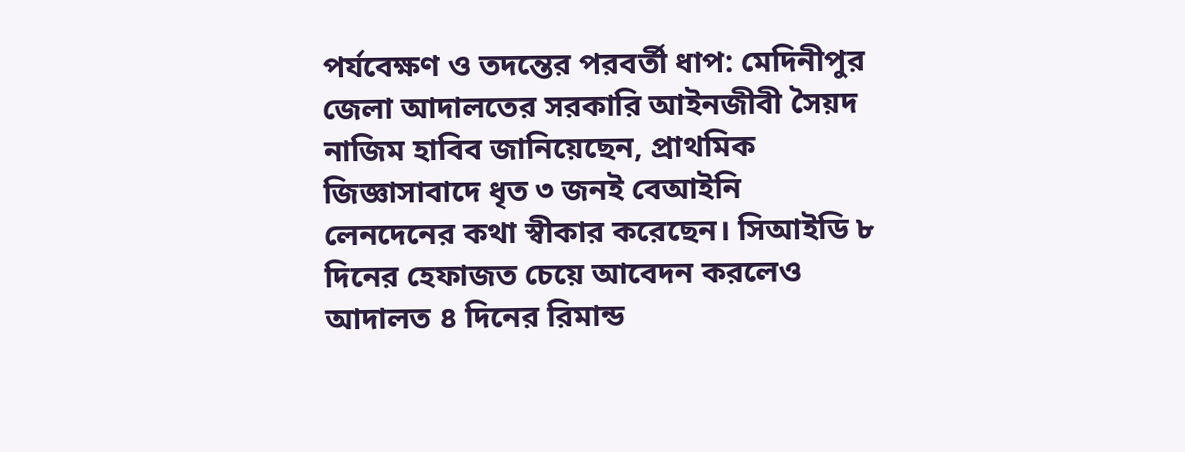পর্যবেক্ষণ ও তদন্তের পরবর্তী ধাপ: মেদিনীপুর জেলা আদালতের সরকারি আইনজীবী সৈয়দ নাজিম হাবিব জানিয়েছেন, প্রাথমিক জিজ্ঞাসাবাদে ধৃত ৩ জনই বেআইনি লেনদেনের কথা স্বীকার করেছেন। সিআইডি ৮ দিনের হেফাজত চেয়ে আবেদন করলেও আদালত ৪ দিনের রিমান্ড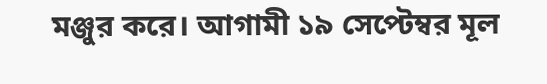মঞ্জুর করে। আগামী ১৯ সেপ্টেম্বর মূল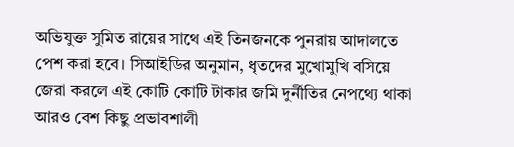অভিযুক্ত সুমিত রায়ের সাথে এই তিনজনকে পুনরায় আদালতে পেশ করা হবে। সিআইডির অনুমান, ধৃতদের মুখোমুখি বসিয়ে জেরা করলে এই কোটি কোটি টাকার জমি দুর্নীতির নেপথ্যে থাকা আরও বেশ কিছু প্রভাবশালী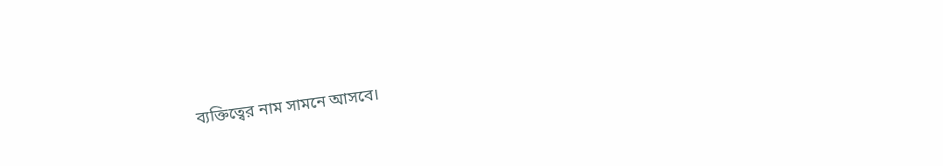ব্যক্তিত্বের নাম সামনে আসবে।